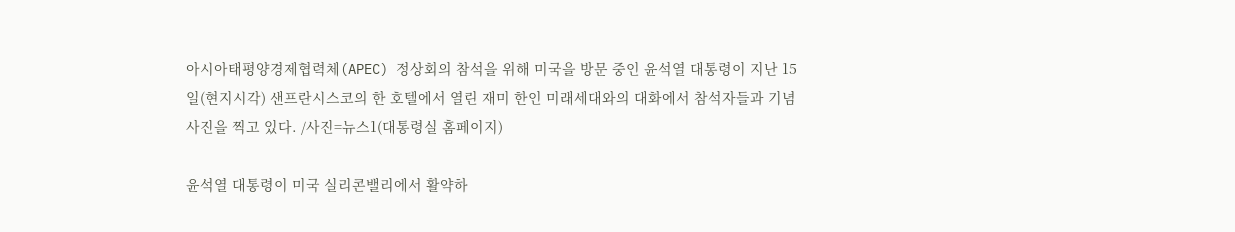아시아태평양경제협력체(APEC) 정상회의 참석을 위해 미국을 방문 중인 윤석열 대통령이 지난 15일(현지시각) 샌프란시스코의 한 호텔에서 열린 재미 한인 미래세대와의 대화에서 참석자들과 기념사진을 찍고 있다. /사진=뉴스1(대통령실 홈페이지)

윤석열 대통령이 미국 실리콘밸리에서 활약하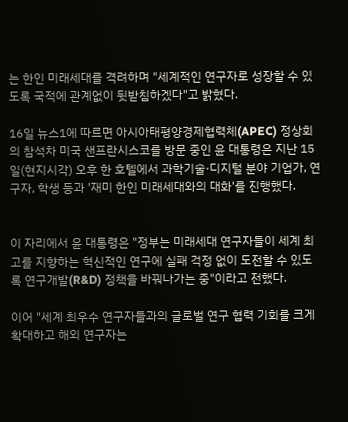는 한인 미래세대를 격려하며 "세계적인 연구자로 성장할 수 있도록 국적에 관계없이 뒷받침하겠다"고 밝혔다.

16일 뉴스1에 따르면 아시아태평양경제협력체(APEC) 정상회의 참석차 미국 샌프란시스코를 방문 중인 윤 대통령은 지난 15일(현지시각) 오후 한 호텔에서 과학기술·디지털 분야 기업가, 연구자, 학생 등과 '재미 한인 미래세대와의 대화'를 진행했다.


이 자리에서 윤 대통령은 "정부는 미래세대 연구자들이 세계 최고를 지향하는 혁신적인 연구에 실패 걱정 없이 도전할 수 있도록 연구개발(R&D) 정책을 바꿔나가는 중"이라고 전했다.

이어 "세계 최우수 연구자들과의 글로벌 연구 협력 기회를 크게 확대하고 해외 연구자는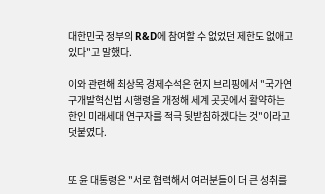대한민국 정부의 R&D에 참여할 수 없었던 제한도 없애고 있다"고 말했다.

이와 관련해 최상목 경제수석은 현지 브리핑에서 "국가연구개발혁신법 시행령을 개정해 세계 곳곳에서 활약하는 한인 미래세대 연구자를 적극 뒷받침하겠다는 것"이라고 덧붙였다.


또 윤 대통령은 "서로 협력해서 여러분들이 더 큰 성취를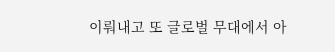이뤄내고 또 글로벌 무대에서 아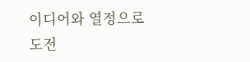이디어와 열정으로 도전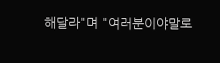해달라"며 "여러분이야말로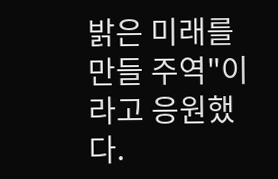밝은 미래를 만들 주역"이라고 응원했다.